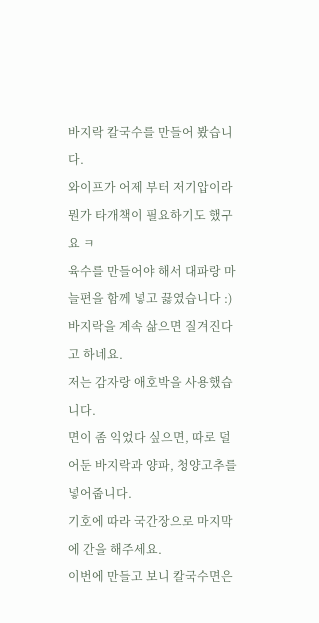바지락 칼국수를 만들어 봤습니다.
와이프가 어제 부터 저기압이라 뭔가 타개책이 필요하기도 했구요 ㅋ
육수를 만들어야 해서 대파랑 마늘편을 함께 넣고 끓였습니다 :)
바지락을 계속 삶으면 질겨진다고 하네요.
저는 감자랑 애호박을 사용했습니다.
면이 좀 익었다 싶으면, 따로 덜어둔 바지락과 양파, 청양고추를 넣어줍니다.
기호에 따라 국간장으로 마지막에 간을 해주세요.
이번에 만들고 보니 칼국수면은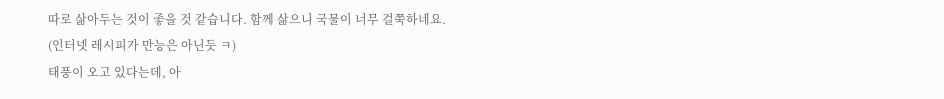따로 삶아두는 것이 좋을 것 같습니다. 함께 삶으니 국물이 너무 걸쭉하네요.
(인터넷 레시피가 만능은 아닌듯 ㅋ)
태풍이 오고 있다는데, 아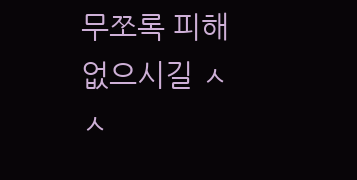무쪼록 피해 없으시길 ㅅㅅ